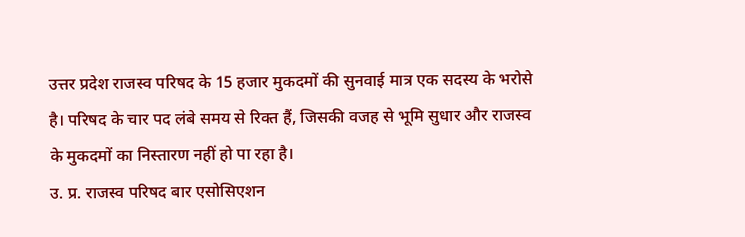उत्तर प्रदेश राजस्व परिषद के 15 हजार मुकदमों की सुनवाई मात्र एक सदस्य के भरोसे है। परिषद के चार पद लंबे समय से रिक्त हैं, जिसकी वजह से भूमि सुधार और राजस्व के मुकदमों का निस्तारण नहीं हो पा रहा है।
उ. प्र. राजस्व परिषद बार एसोसिएशन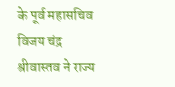के पूर्व महासचिव विजय चंद्र श्रीवास्तव ने राज्य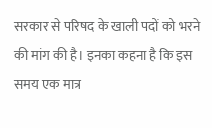सरकार से परिषद के खाली पदों को भरने की मांग की है। इनका कहना है कि इस समय एक मात्र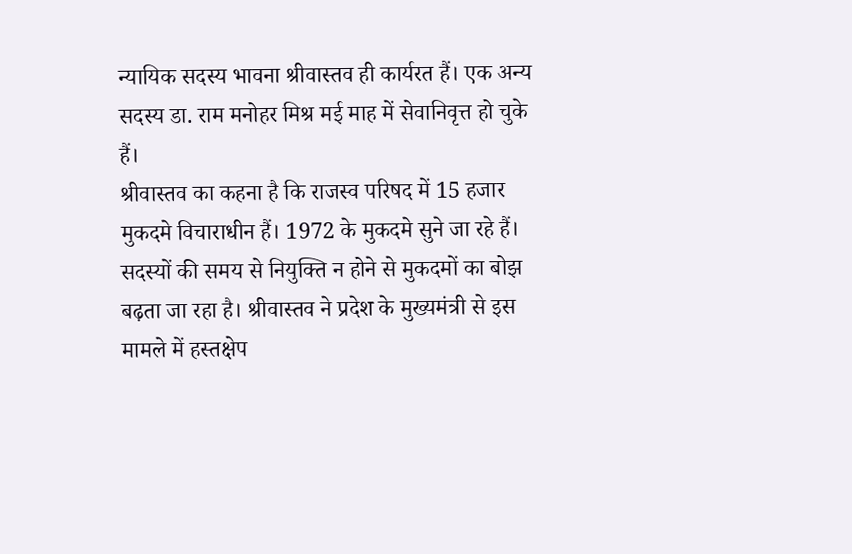न्यायिक सदस्य भावना श्रीवास्तव ही कार्यरत हैं। एक अन्य सदस्य डा. राम मनोहर मिश्र मई माह में सेवानिवृत्त हो चुके हैं।
श्रीवास्तव का कहना है कि राजस्व परिषद में 15 हजार मुकदमे विचाराधीन हैं। 1972 के मुकदमे सुने जा रहे हैं। सदस्यों की समय से नियुक्ति न होने से मुकदमों का बोझ बढ़ता जा रहा है। श्रीवास्तव ने प्रदेश के मुख्यमंत्री से इस मामले में हस्तक्षेप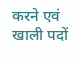करने एवं खाली पदों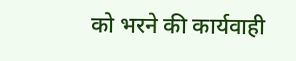को भरने की कार्यवाही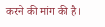करने की मांग की है।